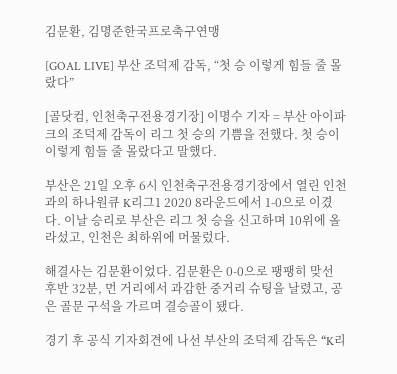김문환, 김명준한국프로축구연맹

[GOAL LIVE] 부산 조덕제 감독, “첫 승 이렇게 힘들 줄 몰랐다”

[골닷컴, 인천축구전용경기장] 이명수 기자 = 부산 아이파크의 조덕제 감독이 리그 첫 승의 기쁨을 전했다. 첫 승이 이렇게 힘들 줄 몰랐다고 말했다.

부산은 21일 오후 6시 인천축구전용경기장에서 열린 인천과의 하나원큐 K리그1 2020 8라운드에서 1-0으로 이겼다. 이날 승리로 부산은 리그 첫 승을 신고하며 10위에 올라섰고, 인천은 최하위에 머물렀다.

해결사는 김문환이었다. 김문환은 0-0으로 팽팽히 맞선 후반 32분, 먼 거리에서 과감한 중거리 슈팅을 날렸고, 공은 골문 구석을 가르며 결승골이 됐다.

경기 후 공식 기자회견에 나선 부산의 조덕제 감독은 “K리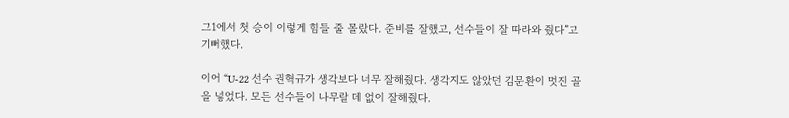그1에서 첫 승이 이렇게 힘들 줄 몰랐다. 준비를 잘했고, 선수들이 잘 따라와 줬다”고 기뻐했다.

이어 “U-22 선수 권혁규가 생각보다 너무 잘해줬다. 생각지도 않았던 김문환이 멋진 골을 넣었다. 모든 선수들이 나무랄 데 없이 잘해줬다.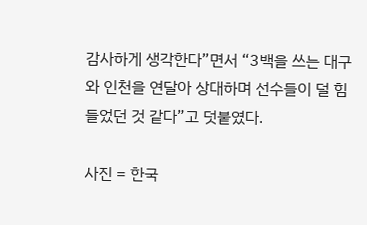감사하게 생각한다”면서 “3백을 쓰는 대구와 인천을 연달아 상대하며 선수들이 덜 힘들었던 것 같다”고 덧붙였다.

사진 = 한국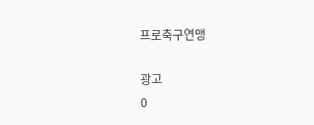프로축구연맹

광고
0